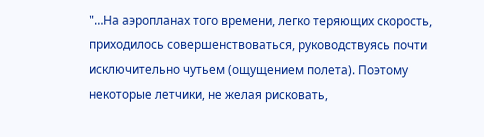"…На аэропланах того времени, легко теряющих скорость, приходилось совершенствоваться, руководствуясь почти исключительно чутьем (ощущением полета). Поэтому некоторые летчики, не желая рисковать,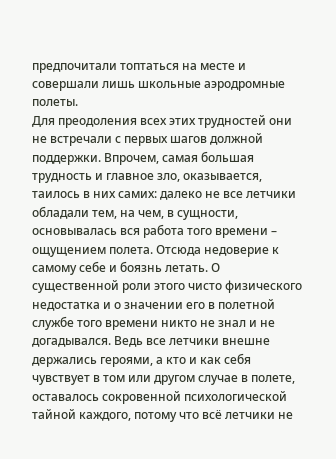предпочитали топтаться на месте и совершали лишь школьные аэродромные полеты.
Для преодоления всех этих трудностей они не встречали с первых шагов должной поддержки. Впрочем, самая большая трудность и главное зло, оказывается, таилось в них самих: далеко не все летчики обладали тем, на чем, в сущности, основывалась вся работа того времени – ощущением полета. Отсюда недоверие к самому себе и боязнь летать. О существенной роли этого чисто физического недостатка и о значении его в полетной службе того времени никто не знал и не догадывался. Ведь все летчики внешне держались героями, а кто и как себя чувствует в том или другом случае в полете, оставалось сокровенной психологической тайной каждого, потому что всё летчики не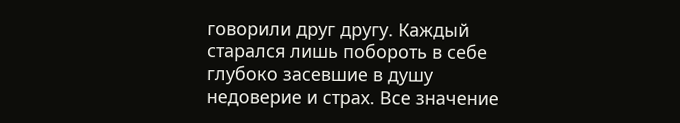говорили друг другу. Каждый старался лишь побороть в себе глубоко засевшие в душу недоверие и страх. Все значение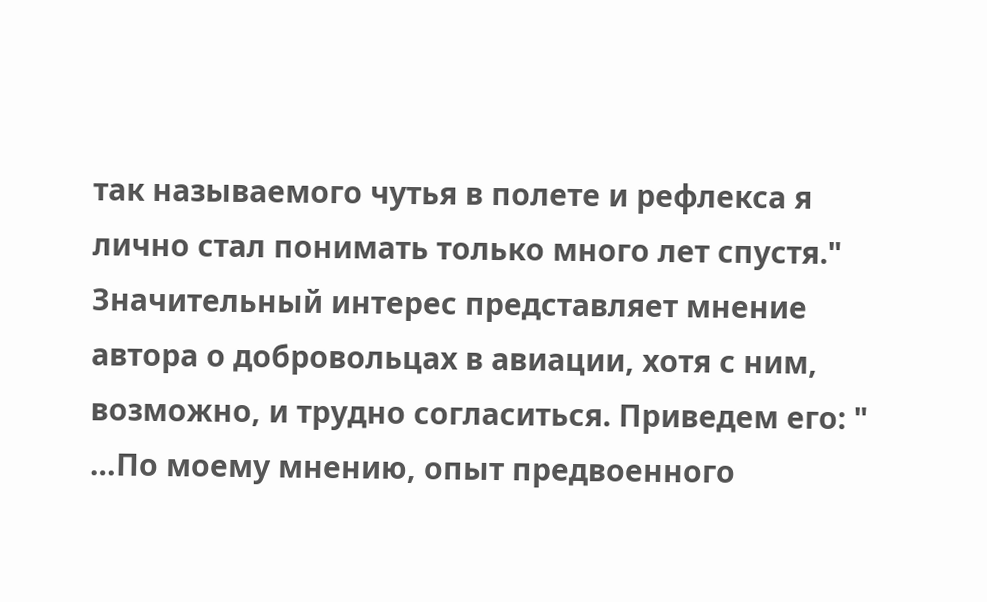так называемого чутья в полете и рефлекса я лично стал понимать только много лет спустя."
Значительный интерес представляет мнение автора о добровольцах в авиации, хотя с ним, возможно, и трудно согласиться. Приведем его: " …По моему мнению, опыт предвоенного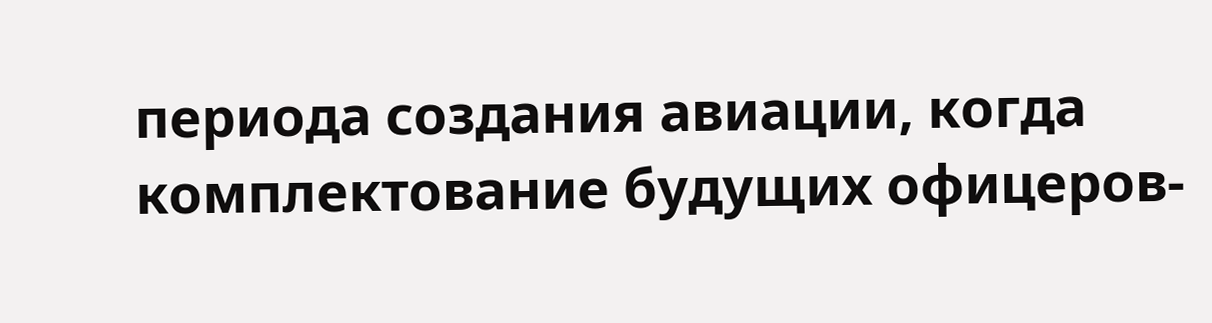периода создания авиации, когда комплектование будущих офицеров-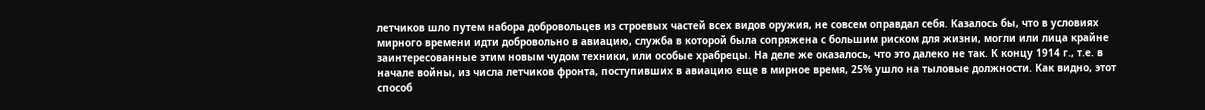летчиков шло путем набора добровольцев из строевых частей всех видов оружия, не совсем оправдал себя. Казалось бы, что в условиях мирного времени идти добровольно в авиацию, служба в которой была сопряжена с большим риском для жизни, могли или лица крайне заинтересованные этим новым чудом техники, или особые храбрецы. На деле же оказалось, что это далеко не так. К концу 1914 г., т.е. в начале войны, из числа летчиков фронта, поступивших в авиацию еще в мирное время, 25% ушло на тыловые должности. Как видно, этот способ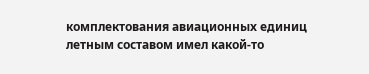комплектования авиационных единиц летным составом имел какой-то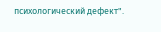психологический дефект".